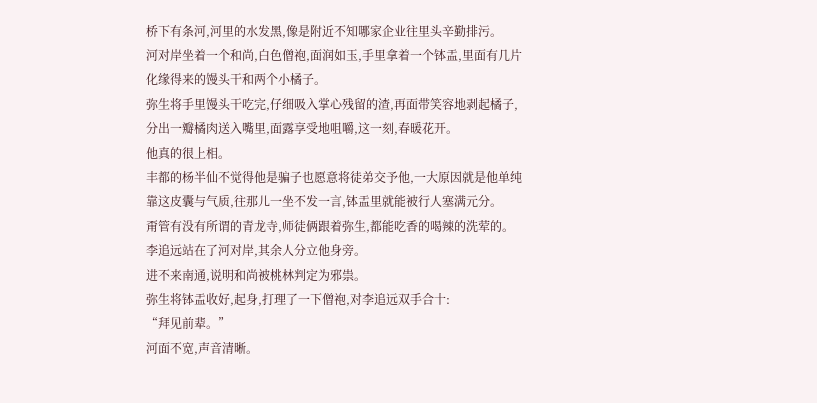桥下有条河,河里的水发黑,像是附近不知哪家企业往里头辛勤排污。
河对岸坐着一个和尚,白色僧袍,面润如玉,手里拿着一个钵盂,里面有几片化缘得来的馒头干和两个小橘子。
弥生将手里馒头干吃完,仔细吸入掌心残留的渣,再面带笑容地剥起橘子,分出一瓣橘肉送入嘴里,面露享受地咀嚼,这一刻,春暖花开。
他真的很上相。
丰都的杨半仙不觉得他是骗子也愿意将徒弟交予他,一大原因就是他单纯靠这皮囊与气质,往那儿一坐不发一言,钵盂里就能被行人塞满元分。
甭管有没有所谓的青龙寺,师徒俩跟着弥生,都能吃香的喝辣的洗荤的。
李追远站在了河对岸,其余人分立他身旁。
进不来南通,说明和尚被桃林判定为邪祟。
弥生将钵盂收好,起身,打理了一下僧袍,对李追远双手合十:
“拜见前辈。”
河面不宽,声音清晰。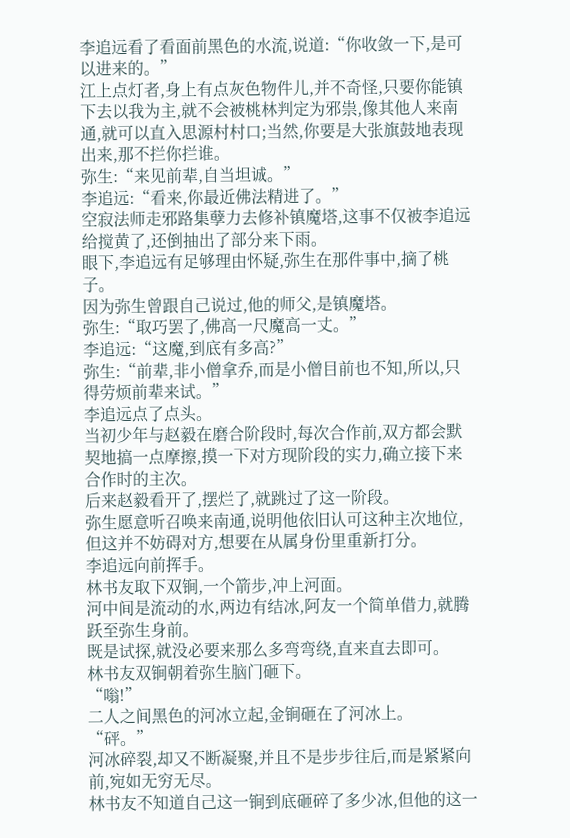李追远看了看面前黑色的水流,说道:“你收敛一下,是可以进来的。”
江上点灯者,身上有点灰色物件儿,并不奇怪,只要你能镇下去以我为主,就不会被桃林判定为邪祟,像其他人来南通,就可以直入思源村村口;当然,你要是大张旗鼓地表现出来,那不拦你拦谁。
弥生:“来见前辈,自当坦诚。”
李追远:“看来,你最近佛法精进了。”
空寂法师走邪路集孽力去修补镇魔塔,这事不仅被李追远给搅黄了,还倒抽出了部分来下雨。
眼下,李追远有足够理由怀疑,弥生在那件事中,摘了桃子。
因为弥生曾跟自己说过,他的师父,是镇魔塔。
弥生:“取巧罢了,佛高一尺魔高一丈。”
李追远:“这魔,到底有多高?”
弥生:“前辈,非小僧拿乔,而是小僧目前也不知,所以,只得劳烦前辈来试。”
李追远点了点头。
当初少年与赵毅在磨合阶段时,每次合作前,双方都会默契地搞一点摩擦,摸一下对方现阶段的实力,确立接下来合作时的主次。
后来赵毅看开了,摆烂了,就跳过了这一阶段。
弥生愿意听召唤来南通,说明他依旧认可这种主次地位,但这并不妨碍对方,想要在从属身份里重新打分。
李追远向前挥手。
林书友取下双锏,一个箭步,冲上河面。
河中间是流动的水,两边有结冰,阿友一个简单借力,就腾跃至弥生身前。
既是试探,就没必要来那么多弯弯绕,直来直去即可。
林书友双锏朝着弥生脑门砸下。
“嗡!”
二人之间黑色的河冰立起,金锏砸在了河冰上。
“砰。”
河冰碎裂,却又不断凝聚,并且不是步步往后,而是紧紧向前,宛如无穷无尽。
林书友不知道自己这一锏到底砸碎了多少冰,但他的这一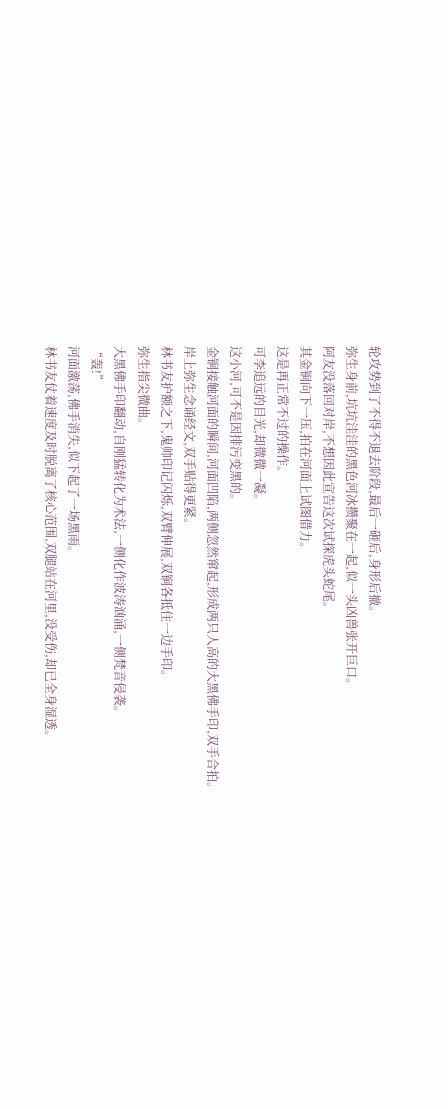轮攻势到了不得不退去阶段,最后一砸后,身形后撤。
弥生身前,坑坑洼洼的黑色河冰攒聚在一起,似一头凶兽张开巨口。
阿友没落回对岸,不想因此宣告这次试探虎头蛇尾。
其金锏向下一压,拍在河面上试图借力。
这是再正常不过的操作。
可李追远的目光,却微微一凝。
这小河,可不是因排污变黑的。
金锏接触河面的瞬间,河面凹陷,两侧忽然窜起,形成两只人高的大黑佛手印,双手合拍。
岸上弥生念诵经文,双手贴得更紧。
林书友护额之下,鬼帅印记闪烁,双臂伸展,双锏各抵住一边手印。
弥生指尖微曲。
大黑佛手印翻动,自刚猛转化为术法,一侧化作波涛汹涌,一侧梵音侵袭。
“轰!”
河面激荡,佛手消失,似下起了一场黑雨。
林书友仗着速度及时脱离了核心范围,双腿站在河里,没受伤,却已全身湿透。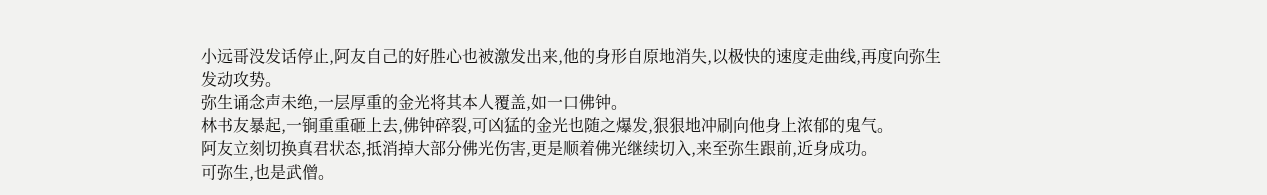小远哥没发话停止,阿友自己的好胜心也被激发出来,他的身形自原地消失,以极快的速度走曲线,再度向弥生发动攻势。
弥生诵念声未绝,一层厚重的金光将其本人覆盖,如一口佛钟。
林书友暴起,一锏重重砸上去,佛钟碎裂,可凶猛的金光也随之爆发,狠狠地冲刷向他身上浓郁的鬼气。
阿友立刻切换真君状态,抵消掉大部分佛光伤害,更是顺着佛光继续切入,来至弥生跟前,近身成功。
可弥生,也是武僧。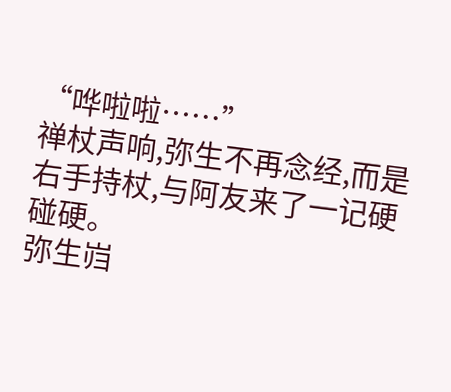“哗啦啦……”
禅杖声响,弥生不再念经,而是右手持杖,与阿友来了一记硬碰硬。
弥生岿